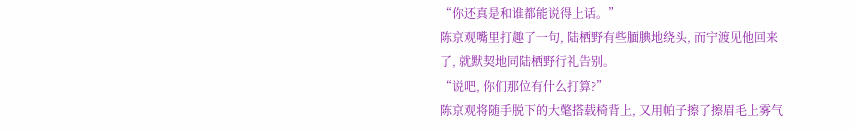“你还真是和谁都能说得上话。”
陈京观嘴里打趣了一句, 陆栖野有些腼腆地绕头, 而宁渡见他回来了, 就默契地同陆栖野行礼告别。
“说吧, 你们那位有什么打算?”
陈京观将随手脱下的大氅搭载椅背上, 又用帕子擦了擦眉毛上雾气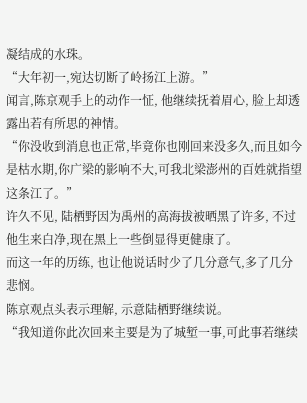凝结成的水珠。
“大年初一,宛达切断了岭扬江上游。”
闻言,陈京观手上的动作一怔, 他继续抚着眉心, 脸上却透露出若有所思的神情。
“你没收到消息也正常,毕竟你也刚回来没多久,而且如今是枯水期,你广梁的影响不大,可我北梁澎州的百姓就指望这条江了。”
许久不见, 陆栖野因为禹州的高海拔被晒黑了许多, 不过他生来白净,现在黑上一些倒显得更健康了。
而这一年的历练, 也让他说话时少了几分意气,多了几分悲悯。
陈京观点头表示理解, 示意陆栖野继续说。
“我知道你此次回来主要是为了城堑一事,可此事若继续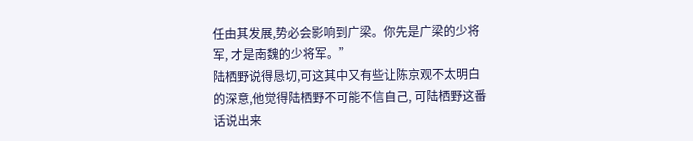任由其发展,势必会影响到广梁。你先是广梁的少将军, 才是南魏的少将军。”
陆栖野说得恳切,可这其中又有些让陈京观不太明白的深意,他觉得陆栖野不可能不信自己, 可陆栖野这番话说出来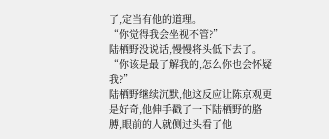了,定当有他的道理。
“你觉得我会坐视不管?”
陆栖野没说话,慢慢将头低下去了。
“你该是最了解我的,怎么你也会怀疑我?”
陆栖野继续沉默,他这反应让陈京观更是好奇,他伸手戳了一下陆栖野的胳膊,眼前的人就侧过头看了他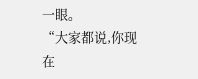一眼。
“大家都说,你现在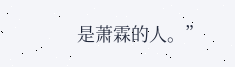是萧霖的人。”